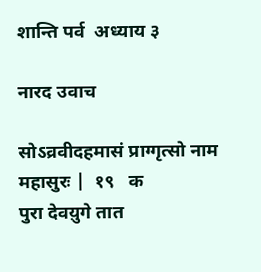शान्ति पर्व  अध्याय ३

नारद उवाच

सोऽव्रवीदहमासं प्राग्गृत्सो नाम महासुरः |  १९   क
पुरा देवय़ुगे तात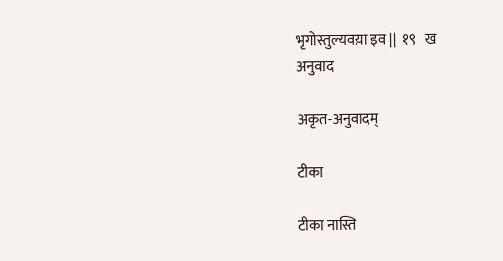भृगोस्तुल्यवय़ा इव ||  १९   ख
अनुवाद

अकृत-अनुवादम्

टीका

टीका नास्ति